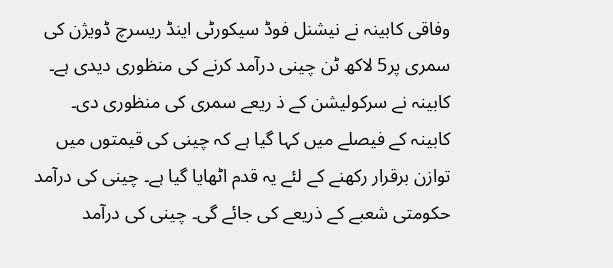وفاقی کابینہ نے نیشنل فوڈ سیکورٹی اینڈ ریسرچ ڈویژن کی سمری پر5 لاکھ ٹن چینی درآمد کرنے کی منظوری دیدی ہے۔ کابینہ نے سرکولیشن کے ذ ریعے سمری کی منظوری دی۔
کابینہ کے فیصلے میں کہا گیا ہے کہ چینی کی قیمتوں میں توازن برقرار رکھنے کے لئے یہ قدم اٹھایا گیا ہے۔ چینی کی درآمد حکومتی شعبے کے ذریعے کی جائے گی۔ چینی کی درآمد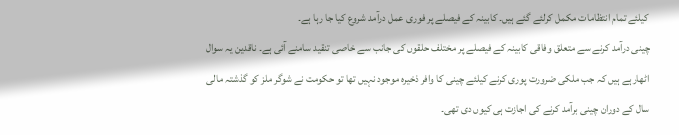کیلئے تمام انتظامات مکمل کرلئے گئے ہیں۔ کابینہ کے فیصلے پر فوری عمل درآمد شروع کیا جا رہا ہے۔
چینی درآمد کرنے سے متعلق وفاقی کابینہ کے فیصلے پر مختلف حلقوں کی جانب سے خاصی تنقید سامنے آئی ہے۔ ناقدین یہ سوال اٹھارہے ہیں کہ جب ملکی ضرورت پوری کرنے کیلئے چینی کا وافر ذخیرہ موجود نہیں تھا تو حکومت نے شوگر ملز کو گذشتہ مالی سال کے دوران چینی برآمد کرنے کی اجازت ہی کیوں دی تھی۔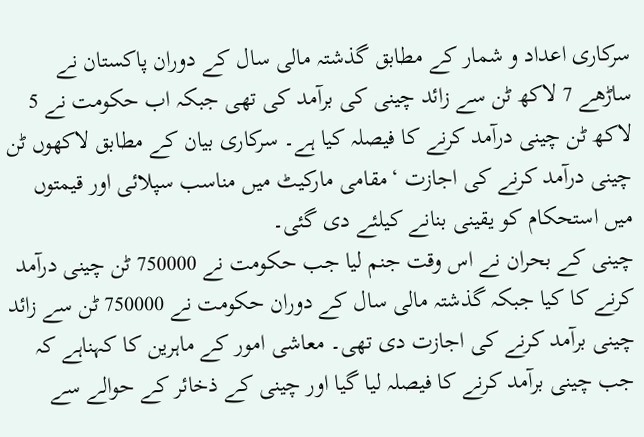سرکاری اعداد و شمار کے مطابق گذشتہ مالی سال کے دوران پاکستان نے ساڑھے 7 لاکھ ٹن سے زائد چینی کی برآمد کی تھی جبکہ اب حکومت نے 5 لاکھ ٹن چینی درآمد کرنے کا فیصلہ کیا ہے۔ سرکاری بیان کے مطابق لاکھوں ٹن چینی درآمد کرنے کی اجازت ‘مقامی مارکیٹ میں مناسب سپلائی اور قیمتوں میں استحکام کو یقینی بنانے کیلئے دی گئی۔
چینی کے بحران نے اس وقت جنم لیا جب حکومت نے 750000 ٹن چینی درآمد کرنے کا کیا جبکہ گذشتہ مالی سال کے دوران حکومت نے 750000 ٹن سے زائد چینی برآمد کرنے کی اجازت دی تھی۔ معاشی امور کے ماہرین کا کہناہے کہ جب چینی برآمد کرنے کا فیصلہ لیا گیا اور چینی کے ذخائر کے حوالے سے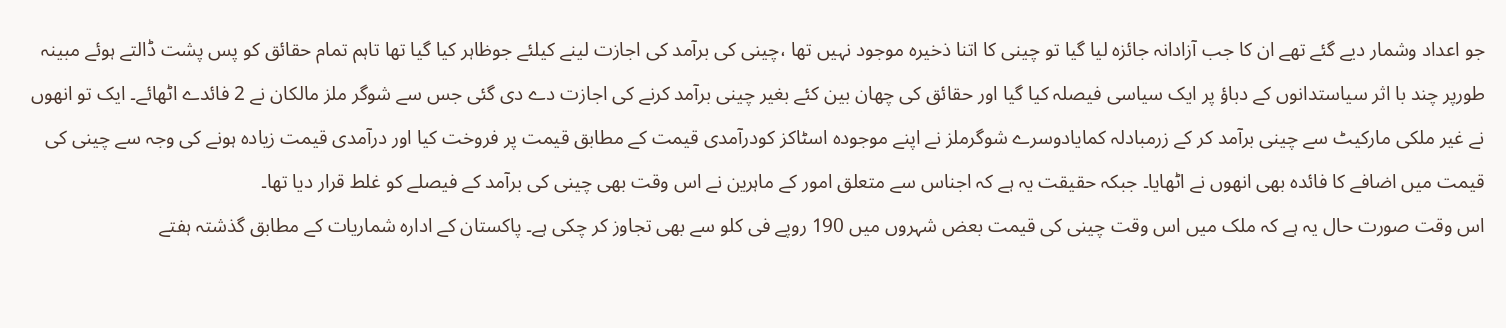جو اعداد وشمار دیے گئے تھے ان کا جب آزادانہ جائزہ لیا گیا تو چینی کا اتنا ذخیرہ موجود نہیں تھا ،چینی کی برآمد کی اجازت لینے کیلئے جوظاہر کیا گیا تھا تاہم تمام حقائق کو پس پشت ڈالتے ہوئے مبینہ طورپر چند با اثر سیاستدانوں کے دباؤ پر ایک سیاسی فیصلہ کیا گیا اور حقائق کی چھان بین کئے بغیر چینی برآمد کرنے کی اجازت دے دی گئی جس سے شوگر ملز مالکان نے 2 فائدے اٹھائے۔ ایک تو انھوں نے غیر ملکی مارکیٹ سے چینی برآمد کر کے زرمبادلہ کمایادوسرے شوگرملز نے اپنے موجودہ اسٹاکز کودرآمدی قیمت کے مطابق قیمت پر فروخت کیا اور درآمدی قیمت زیادہ ہونے کی وجہ سے چینی کی قیمت میں اضافے کا فائدہ بھی انھوں نے اٹھایا۔ جبکہ حقیقت یہ ہے کہ اجناس سے متعلق امور کے ماہرین نے اس وقت بھی چینی کی برآمد کے فیصلے کو غلط قرار دیا تھا۔
اس وقت صورت حال یہ ہے کہ ملک میں اس وقت چینی کی قیمت بعض شہروں میں 190 روپے فی کلو سے بھی تجاوز کر چکی ہے۔ پاکستان کے ادارہ شماریات کے مطابق گذشتہ ہفتے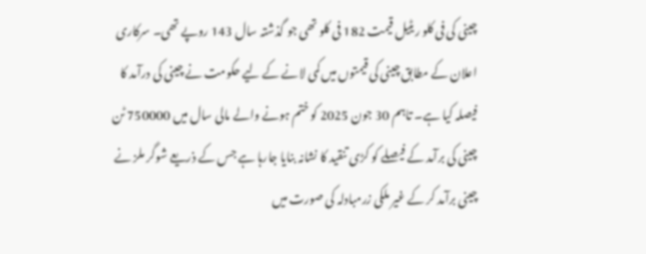چینی کی فی کلو ریٹیل قیمت 182 فی کلو تھی جو گذشتہ سال 143 روپے تھی۔ سرکاری اعلان کے مطابق چینی کی قیمتوں میں کمی لانے کے لیے حکومت نے چینی کی درآمد کا فیصلہ کیا ہے۔ تاہم 30 جون 2025 کو ختم ہونے والے مالی سال میں 750000 ٹن چینی کی برآمد کے فیصلے کو کڑی تنقید کا نشانہ بنایا جارہا ہے جس کے ذریعے شوگر ملز نے چینی برآمد کر کے غیر ملکی زرمبادلہ کی صورت میں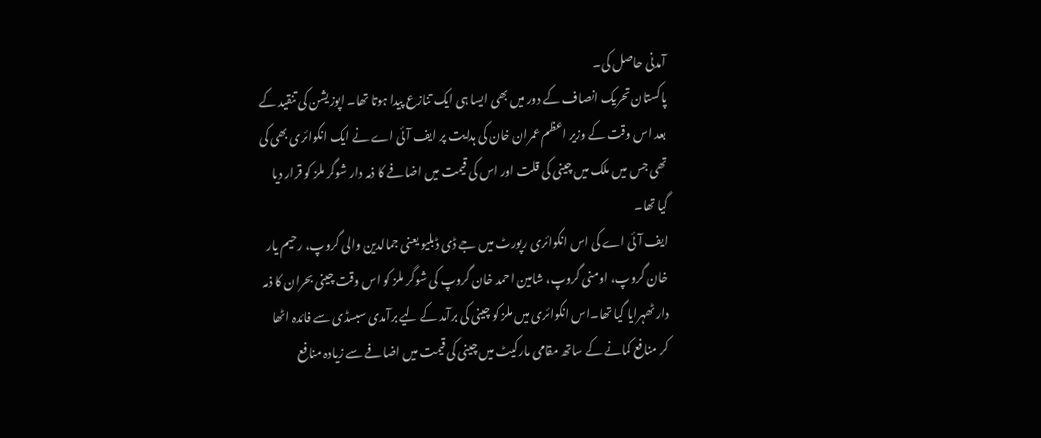آمدنی حاصل کی۔
پاکستان تحریک انصاف کے دور میں بھی ایسا ہی ایک تنازع پیدا ہوتا تھا۔ اپوزیشن کی تنقید کے بعد اس وقت کے وزیر اعظم عمران خان کی ہدایت پر ایف آئی اے نے ایک انکوائری بھی کی تھی جس میں ملک میں چینی کی قلت اور اس کی قیمت میں اضافے کا ذمہ دار شوگر ملز کو قرار دیا گیا تھا۔
ایف آئی اے کی اس انکوائری رپورٹ میں جے ڈی ڈبلیو یعنی جمالدین والی گروپ، رحیم یار خان گروپ، اومنی گروپ، شامین احمد خان گروپ کی شوگر ملز کو اس وقت چینی بحران کا ذمہ دار ٹھہرایا گیا تھا۔اس انکوائری میں ملز کو چینی کی برآمد کے لیے برآمدی سبسڈی سے فائدہ اٹھا کر منافع کمانے کے ساتھ مقامی مارکیٹ میں چینی کی قیمت میں اضافے سے زیادہ منافع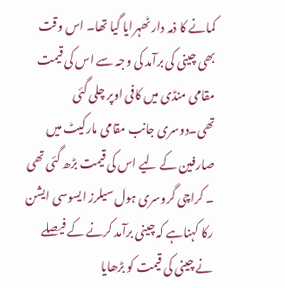کمانے کا ذمہ دار ٹھہرایا گیا تھا۔ اس وقت بھی چینی کی برآمد کی وجہ سے اس کی قیمت مقامی منڈی میں کافی اوپر چلی گئی تھی۔دوسری جانب مقامی مارکیٹ میں صارفین کے لیے اس کی قیمت بڑھ گئی تھی ۔ کراچی گروسری ہول سیلرز ایسوسی ایشن رکا کہناہے کہ چینی برآمد کرنے کے فیصلے نے چینی کی قیمت کو بڑھایا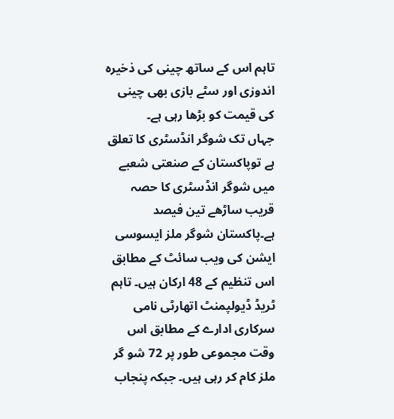تاہم اس کے ساتھ چینی کی ذخیرہ اندوزی اور سٹے بازی بھی چینی کی قیمت کو بڑھا رہی ہے۔
جہاں تک شوگر انڈسٹری کا تعلق ہے توپاکستان کے صنعتی شعبے میں شوگر انڈسٹری کا حصہ قریب ساڑھے تین فیصد ہے۔پاکستان شوگر ملز ایسوسی ایشن کی ویب سائٹ کے مطابق اس تنظیم کے 48 ارکان ہیں۔ تاہم ٹریڈ ڈیولپمنٹ اتھارٹی نامی سرکاری ادارے کے مطابق اس وقت مجموعی طور پر 72 شو گر ملز کام کر رہی ہیں۔ جبکہ پنجاب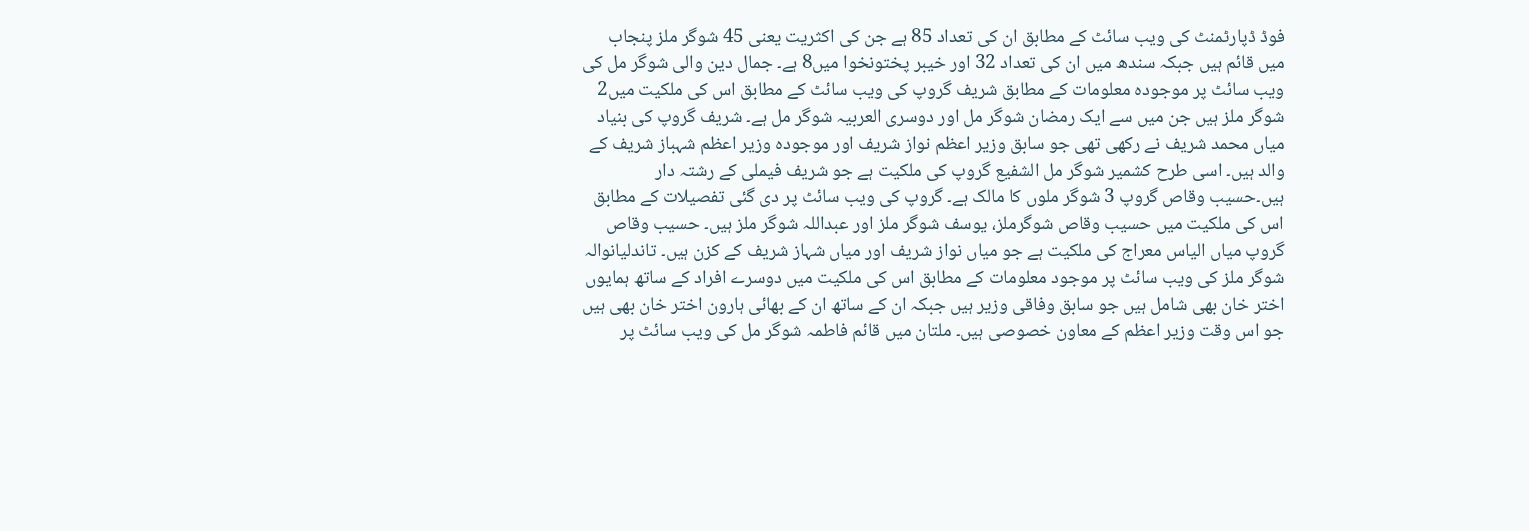فوڈ ڈپارٹمنٹ کی ویب سائٹ کے مطابق ان کی تعداد 85 ہے جن کی اکثریت یعنی 45 شوگر ملز پنجاب میں قائم ہیں جبکہ سندھ میں ان کی تعداد 32 اور خیبر پختونخوا میں8 ہے۔ جمال دین والی شوگر مل کی ویب سائٹ پر موجودہ معلومات کے مطابق شریف گروپ کی ویب سائٹ کے مطابق اس کی ملکیت میں2 شوگر ملز ہیں جن میں سے ایک رمضان شوگر مل اور دوسری العربیہ شوگر مل ہے۔ شریف گروپ کی بنیاد میاں محمد شریف نے رکھی تھی جو سابق وزیر اعظم نواز شریف اور موجودہ وزیر اعظم شہباز شریف کے والد ہیں۔ اسی طرح کشمیر شوگر مل الشفیع گروپ کی ملکیت ہے جو شریف فیملی کے رشتہ دار ہیں۔حسیب وقاص گروپ 3 شوگر ملوں کا مالک ہے۔ گروپ کی ویب سائٹ پر دی گئی تفصیلات کے مطابق اس کی ملکیت میں حسیب وقاص شوگرملز، یوسف شوگر ملز اور عبداللہ شوگر ملز ہیں۔ حسیب وقاص گروپ میاں الیاس معراج کی ملکیت ہے جو میاں نواز شریف اور میاں شہاز شریف کے کزن ہیں۔ تاندلیانوالہ شوگر ملز کی ویب سائٹ پر موجود معلومات کے مطابق اس کی ملکیت میں دوسرے افراد کے ساتھ ہمایوں اختر خان بھی شامل ہیں جو سابق وفاقی وزیر ہیں جبکہ ان کے ساتھ ان کے بھائی ہارون اختر خان بھی ہیں جو اس وقت وزیر اعظم کے معاون خصوصی ہیں۔ ملتان میں قائم فاطمہ شوگر مل کی ویب سائٹ پر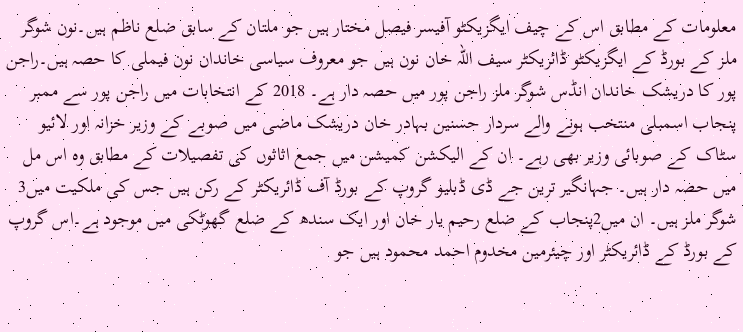معلومات کے مطابق اس کے چیف ایگزیکٹو آفیسر فیصل مختار ہیں جو ملتان کے سابق ضلع ناظم ہیں۔نون شوگر ملز کے بورڈ کے ایگزیکٹو ڈائریکٹر سیف اللہ خان نون ہیں جو معروف سیاسی خاندان نون فیملی کا حصہ ہیں۔راجن پور کا دریشک خاندان انڈس شوگر ملز راجن پور میں حصہ دار ہے۔ 2018 کے انتخابات میں راجن پور سے ممبر پنجاب اسمبلی منتخب ہونے والے سردار حسنین بہادر خان دریشک ماضی میں صوبے کے وزیر خزانہ اور لائیو سٹاک کے صوبائی وزیر بھی رہے۔ ان کے الیکشن کمیشن میں جمع اثاثوں کی تفصیلات کے مطابق وہ اس مل میں حصہ دار ہیں۔ جہانگیر ترین جے ڈی ڈبلیو گروپ کے بورڈ آف ڈائریکٹر کے رکن ہیں جس کی ملکیت میں3 شوگر ملز ہیں۔ ان میں2پنجاب کے ضلع رحیم یار خان اور ایک سندھ کے ضلع گھوٹکی میں موجود ہے۔اس گروپ کے بورڈ کے ڈائریکٹر اور چیئرمین مخدوم احمد محمود ہیں جو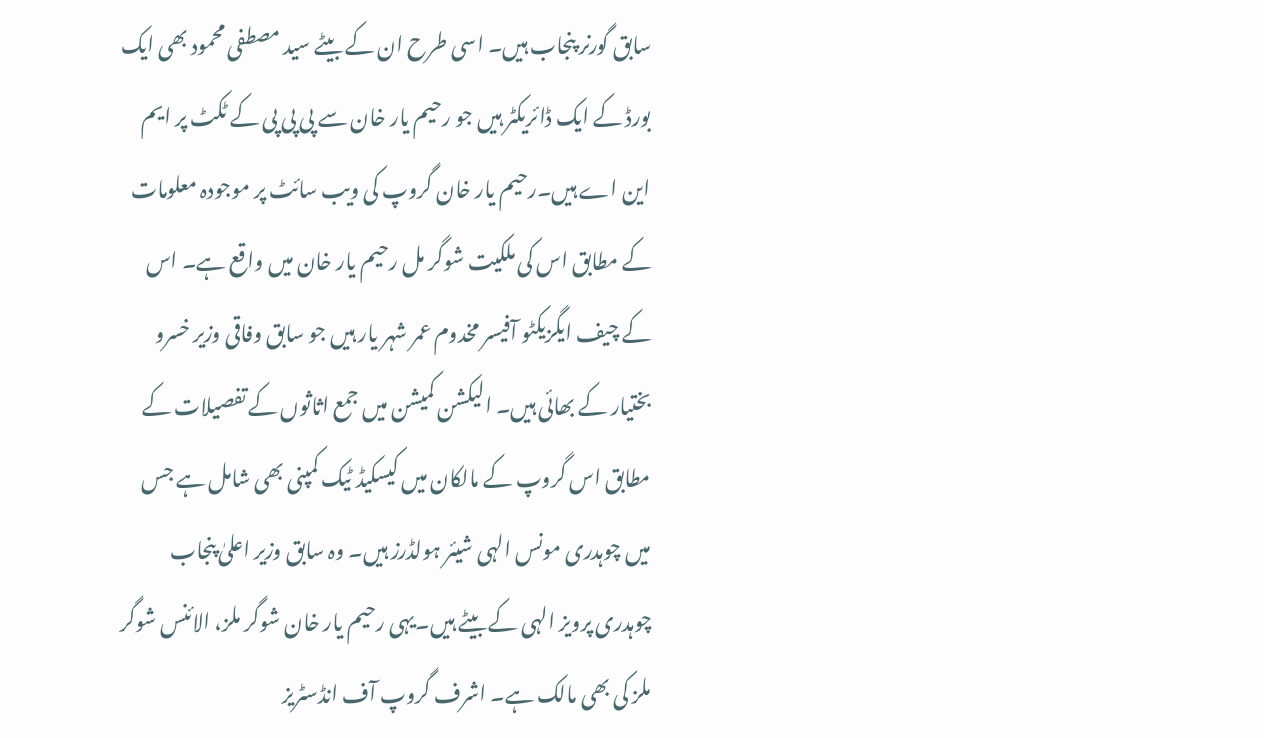سابق گورنر پنجاب ہیں۔ اسی طرح ان کے بیٹے سید مصطفی محمود بھی ایک بورڈ کے ایک ڈائریکٹر ہیں جو رحیم یار خان سے پی پی پی کے ٹکٹ پر ایم این اے ہیں۔رحیم یار خان گروپ کی ویب سائٹ پر موجودہ معلومات کے مطابق اس کی ملکیت شوگر مل رحیم یار خان میں واقع ہے۔ اس کے چیف ایگزیکٹو آفیسر مخدوم عمر شہر یار ہیں جو سابق وفاقی وزیر خسرو بختیار کے بھائی ہیں۔ الیکشن کمیشن میں جمع اثاثوں کے تفصیلات کے مطابق اس گروپ کے مالکان میں کیسکیڈ ٹیک کمپنی بھی شامل ہے جس میں چوہدری مونس الہی شیئر ہولڈرز ہیں۔ وہ سابق وزیر اعلیٰ پنجاب چوہدری پرویز الہی کے بیٹے ہیں۔یہی رحیم یار خان شوگر ملز، الائنس شوگر ملز کی بھی مالک ہے۔ اشرف گروپ آف انڈسٹریز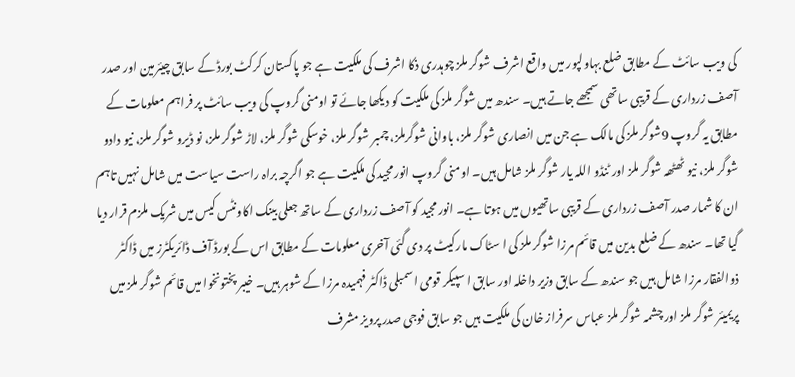کی ویب سائٹ کے مطابق ضلع بہاولپور میں واقع اشرف شوگر ملز چوہدری ذکا اشرف کی ملکیت ہے جو پاکستان کرکٹ بورڈ کے سابق چیئرمین اور صدر آصف زرداری کے قریبی ساتھی سمجھے جاتے ہیں۔ سندھ میں شوگر ملز کی ملکیت کو دیکھا جائے تو اومنی گروپ کی ویب سائٹ پر فراہم معلومات کے مطابق یہ گروپ 9شوگر ملز کی مالک ہے جن میں انصاری شوگر ملز، باوانی شوگرملز، چمبر شوگر ملز، خوسکی شوگر ملز، لاڑ شوگر ملز، نو ڈیرو شوگر ملز، نیو دادو شوگر ملز، نیو ٹھٹھہ شوگر ملز اور ٹنڈو اللہ یار شوگر ملز شامل ہیں۔ اومنی گروپ انور مجید کی ملکیت ہے جو اگرچہ براہ راست سیاست میں شامل نہیں تاہم ان کا شمار صدر آصف زرداری کے قریبی ساتھیوں میں ہوتا ہے۔ انور مجید کو آصف زرداری کے ساتھ جعلی بینک اکاونٹس کیس میں شریک ملزم قرار دیا گیا تھا۔ سندھ کے ضلع بدین میں قائم مرزا شوگر ملز کی ا سٹاک مارکیٹ پر دی گئی آخری معلومات کے مطابق اس کے بورڈ آف ڈائریکٹرز میں ڈاکٹر ذوالفقار مرزا شامل ہیں جو سندھ کے سابق وزیر داخلہ اور سابق ا سپیکر قومی اسمبلی ڈاکٹر فہمیدہ مرزا کے شوہر ہیں۔ خیبر پختونخوا میں قائم شوگر ملز میں پریمیئر شوگر ملز اور چشمہ شوگر ملز عباس سرفراز خان کی ملکیت ہیں جو سابق فوجی صدر پرویز مشرف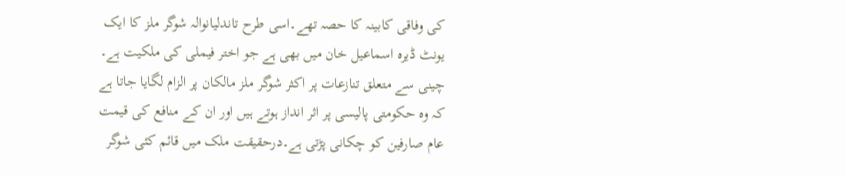کی وفاقی کابینہ کا حصہ تھے۔اسی طرح تاندلیانوالہ شوگر ملز کا ایک یونٹ ڈیرہ اسماعیل خان میں بھی ہے جو اختر فیملی کی ملکیت ہے۔
چینی سے متعلق تنازعات پر اکثر شوگر ملز مالکان پر الزام لگایا جاتا ہے کہ وہ حکومتی پالیسی پر اثر انداز ہوتے ہیں اور ان کے منافع کی قیمت عام صارفین کو چکانی پڑتی ہے۔درحقیقت ملک میں قائم کئی شوگر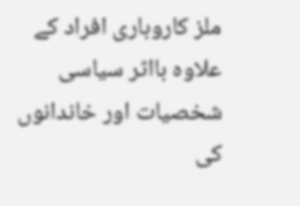ملز کاروباری افراد کے علاوہ بااثر سیاسی شخصیات اور خاندانوں کی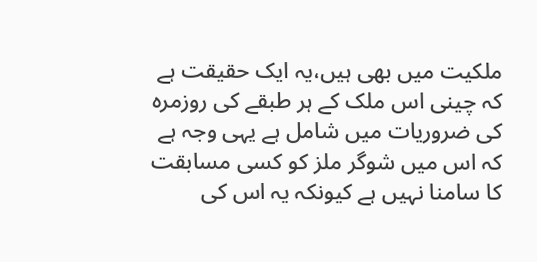ملکیت میں بھی ہیں،یہ ایک حقیقت ہے کہ چینی اس ملک کے ہر طبقے کی روزمرہ کی ضروریات میں شامل ہے یہی وجہ ہے کہ اس میں شوگر ملز کو کسی مسابقت کا سامنا نہیں ہے کیونکہ یہ اس کی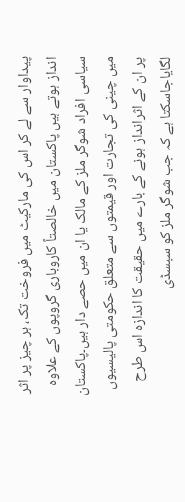پیداوار سے لے کر اس کی مارکیٹ میں فروخت تک، ہر چیز پر اثر انداز ہوتے ہیں پاکستان میں خالصتاً کاروباری گروپوں کے علاوہ سیاسی افراد شوگر ملز کے مالک یا ان میں حصے دار ہیں۔پاکستان میں چینی کی تجارت اور قیمتوں سے متعلق حکومتی پالیسیوں پر ان کے اثرانداز ہونے کے بارے میں حقیقت کا اندازہ اس طرح لگایاجاسکتا ہے کہ جب شوگر ملز کو سبسڈی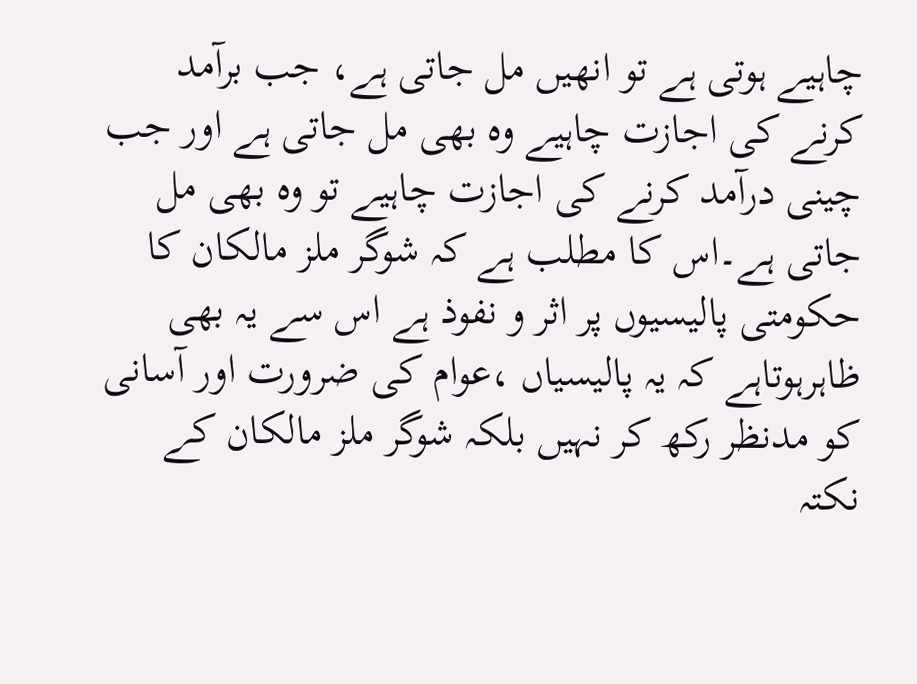چاہیے ہوتی ہے تو انھیں مل جاتی ہے، جب برآمد کرنے کی اجازت چاہیے وہ بھی مل جاتی ہے اور جب چینی درآمد کرنے کی اجازت چاہیے تو وہ بھی مل جاتی ہے۔اس کا مطلب ہے کہ شوگر ملز مالکان کا حکومتی پالیسیوں پر اثر و نفوذ ہے اس سے یہ بھی ظاہرہوتاہے کہ یہ پالیسیاں ،عوام کی ضرورت اور آسانی کو مدنظر رکھ کر نہیں بلکہ شوگر ملز مالکان کے نکتہ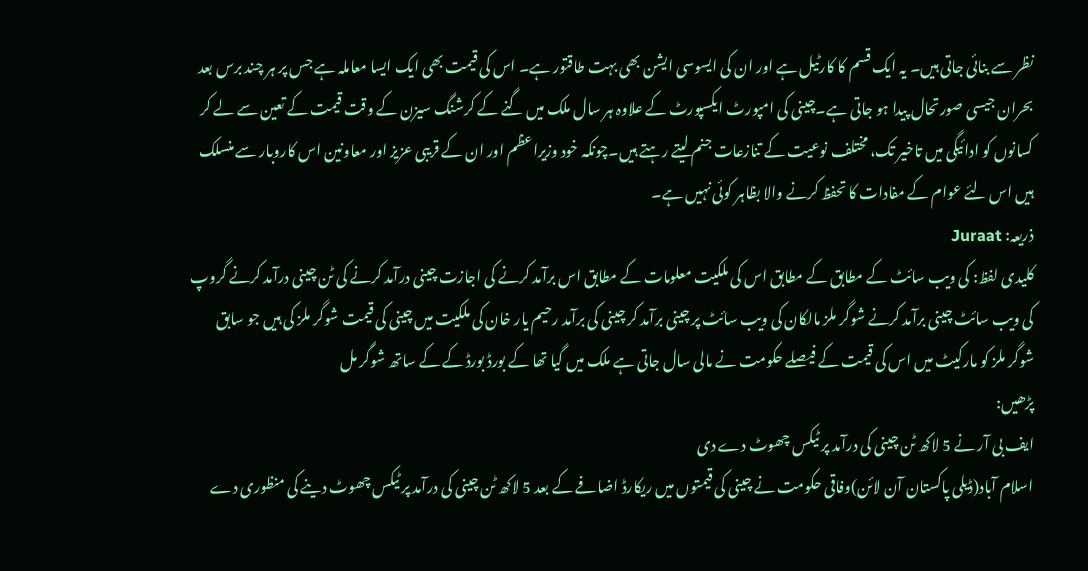نظر سے بنائی جاتی ہیں۔ یہ ایک قسم کا کارٹیل ہے اور ان کی ایسوسی ایشن بھی بہت طاقتور ہے۔ اس کی قیمت بھی ایک ایسا معاملہ ہے جس پر ہر چند برس بعد بحران جیسی صورتحال پیدا ہو جاتی ہے۔چینی کی امپورٹ ایکسپورٹ کے علاوہ ہر سال ملک میں گنے کے کرشنگ سیزن کے وقت قیمت کے تعین سے لے کر کسانوں کو ادائیگی میں تاخیر تک، مختلف نوعیت کے تنازعات جنم لیتے رہتے ہیں۔چونکہ خود وزیراعظم اور ان کے قریبی عزیز اور معاونین اس کاروبار سے منسلک ہیں اس لئے عوام کے مفادات کا تحفظ کرنے والا بظاہر کوئی نہیں ہے۔
ذریعہ: Juraat
کلیدی لفظ: کی ویب سائٹ کے مطابق کے مطابق اس کی ملکیت معلومات کے مطابق اس برآمد کرنے کی اجازت چینی درآمد کرنے کی ٹن چینی درآمد کرنے گروپ کی ویب سائٹ چینی برآمد کرنے شوگر ملز مالکان کی ویب سائٹ پر چینی برآمد کر چینی کی برآمد رحیم یار خان کی ملکیت میں چینی کی قیمت شوگر ملز کی ہیں جو سابق شوگر ملز کو مارکیٹ میں اس کی قیمت کے فیصلے حکومت نے مالی سال جاتی ہے ملک میں گیا تھا کے بورڈ بورڈ کے کے ساتھ شوگر مل
پڑھیں:
ایف بی آر نے 5 لاکھ ٹن چینی کی درآمد پر ٹیکس چھوٹ دے دی
اسلام آباد(ڈیلی پاکستان آن لائن)وفاقی حکومت نے چینی کی قیمتوں میں ریکارڈ اضافے کے بعد 5 لاکھ ٹن چینی کی درآمد پر ٹیکس چھوٹ دینے کی منظوری دے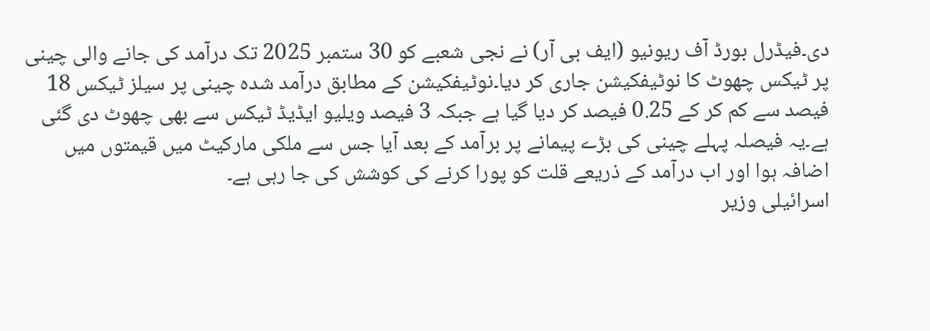دی۔فیڈرل بورڈ آف ریونیو (ایف بی آر) نے نجی شعبے کو 30 ستمبر 2025 تک درآمد کی جانے والی چینی پر ٹیکس چھوٹ کا نوٹیفکیشن جاری کر دیا۔نوٹیفکیشن کے مطابق درآمد شدہ چینی پر سیلز ٹیکس 18 فیصد سے کم کر کے 0.25 فیصد کر دیا گیا ہے جبکہ 3 فیصد ویلیو ایڈیڈ ٹیکس سے بھی چھوٹ دی گئی ہے۔یہ فیصلہ پہلے چینی کی بڑے پیمانے پر برآمد کے بعد آیا جس سے ملکی مارکیٹ میں قیمتوں میں اضافہ ہوا اور اب درآمد کے ذریعے قلت کو پورا کرنے کی کوشش کی جا رہی ہے۔
اسرائیلی وزیر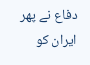دفاع نے پھر ایران کو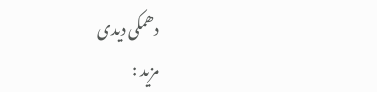دھمکی دیدی
مزید :